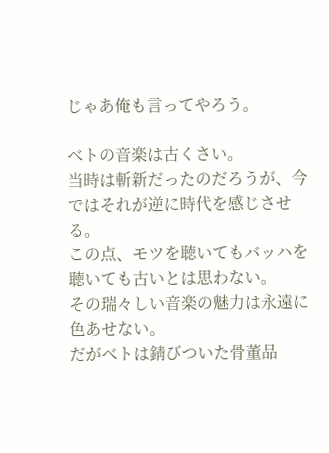じゃあ俺も言ってやろう。

べトの音楽は古くさい。
当時は斬新だったのだろうが、今ではそれが逆に時代を感じさせる。
この点、モツを聴いてもバッハを聴いても古いとは思わない。
その瑞々しい音楽の魅力は永遠に色あせない。
だがべトは錆びついた骨董品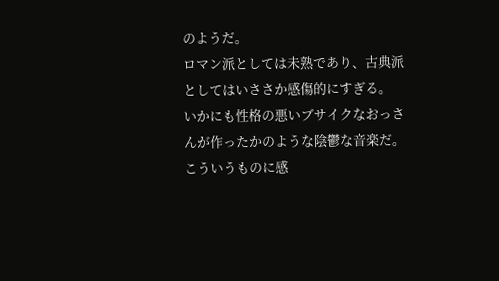のようだ。
ロマン派としては未熟であり、古典派としてはいささか感傷的にすぎる。
いかにも性格の悪いブサイクなおっさんが作ったかのような陰鬱な音楽だ。
こういうものに感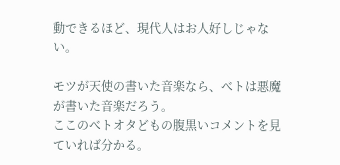動できるほど、現代人はお人好しじゃない。

モツが天使の書いた音楽なら、べトは悪魔が書いた音楽だろう。
ここのべトオタどもの腹黒いコメントを見ていれば分かる。